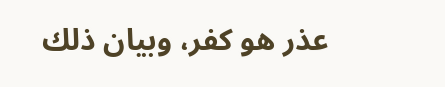عذر هو كفر، وبيان ذلك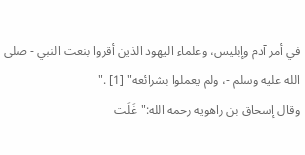في أمر آدم وإبليس، وعلماء اليهود الذين أقروا بنعت النبي - صلى الله عليه وسلم -، ولم يعملوا بشرائعه" [1] ."
وقال إسحاق بن راهويه رحمه الله:"غَلَت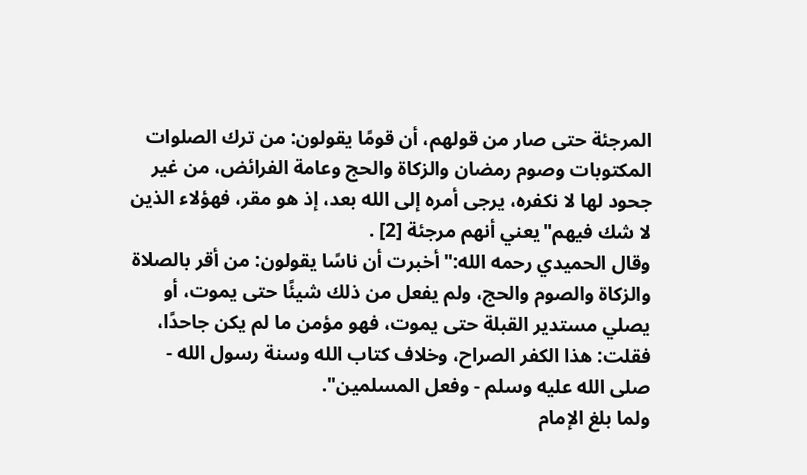المرجئة حتى صار من قولهم، أن قومًا يقولون: من ترك الصلوات المكتوبات وصوم رمضان والزكاة والحج وعامة الفرائض، من غير جحود لها لا نكفره، يرجى أمره إلى الله بعد، إذ هو مقر، فهؤلاء الذين لا شك فيهم"يعني أنهم مرجئة [2] .
وقال الحميدي رحمه الله:"أخبرت أن ناسًا يقولون: من أقر بالصلاة والزكاة والصوم والحج، ولم يفعل من ذلك شيئًا حتى يموت، أو يصلي مستدير القبلة حتى يموت، فهو مؤمن ما لم يكن جاحدًا، فقلت: هذا الكفر الصراح، وخلاف كتاب الله وسنة رسول الله - صلى الله عليه وسلم - وفعل المسلمين".
ولما بلغ الإمام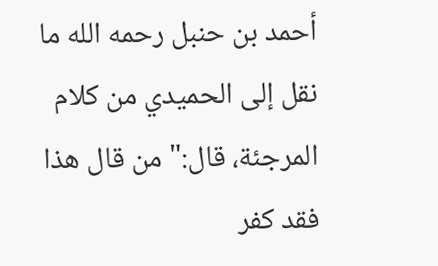أحمد بن حنبل رحمه الله ما نقل إلى الحميدي من كلام المرجئة، قال:"من قال هذا فقد كفر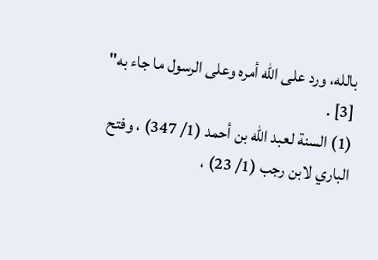بالله، ورد على الله أمره وعلى الرسول ما جاء به" [3] .
(1) السنة لعبد الله بن أحمد (1/ 347) ، وفتح الباري لابن رجب (1/ 23) ،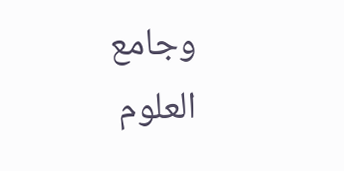وجامع العلوم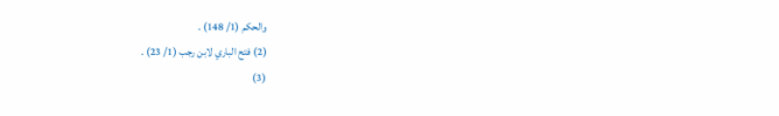والحكم (1/ 148) .
(2) فتح الباري لابن رجب (1/ 23) .
(3)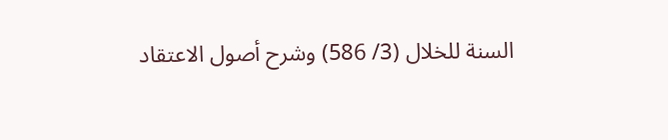السنة للخلال (3/ 586) وشرح أصول الاعتقاد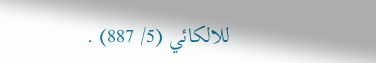للالكائي (5/ 887) .